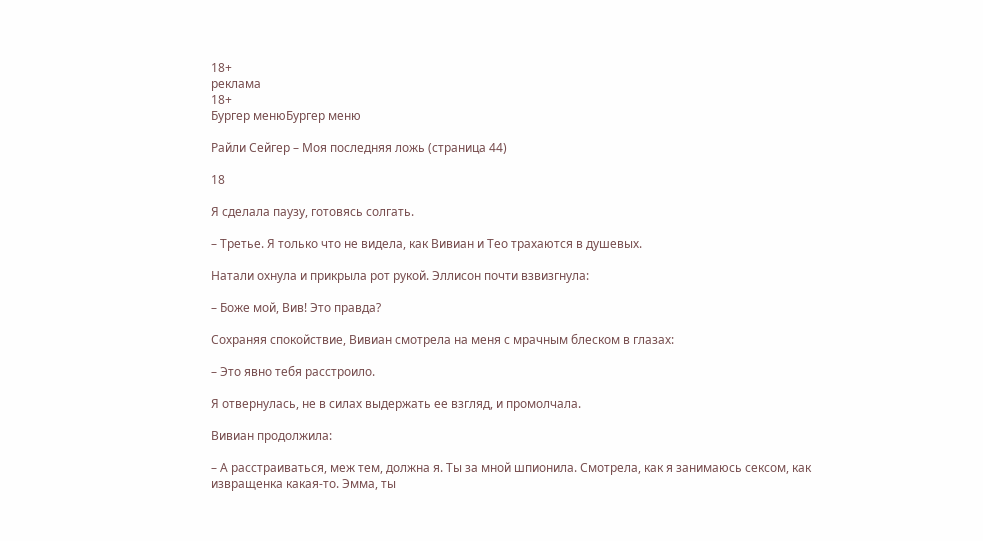18+
реклама
18+
Бургер менюБургер меню

Райли Сейгер – Моя последняя ложь (страница 44)

18

Я сделала паузу, готовясь солгать.

– Третье. Я только что не видела, как Вивиан и Тео трахаются в душевых.

Натали охнула и прикрыла рот рукой. Эллисон почти взвизгнула:

– Боже мой, Вив! Это правда?

Сохраняя спокойствие, Вивиан смотрела на меня с мрачным блеском в глазах:

– Это явно тебя расстроило.

Я отвернулась, не в силах выдержать ее взгляд, и промолчала.

Вивиан продолжила:

– А расстраиваться, меж тем, должна я. Ты за мной шпионила. Смотрела, как я занимаюсь сексом, как извращенка какая-то. Эмма, ты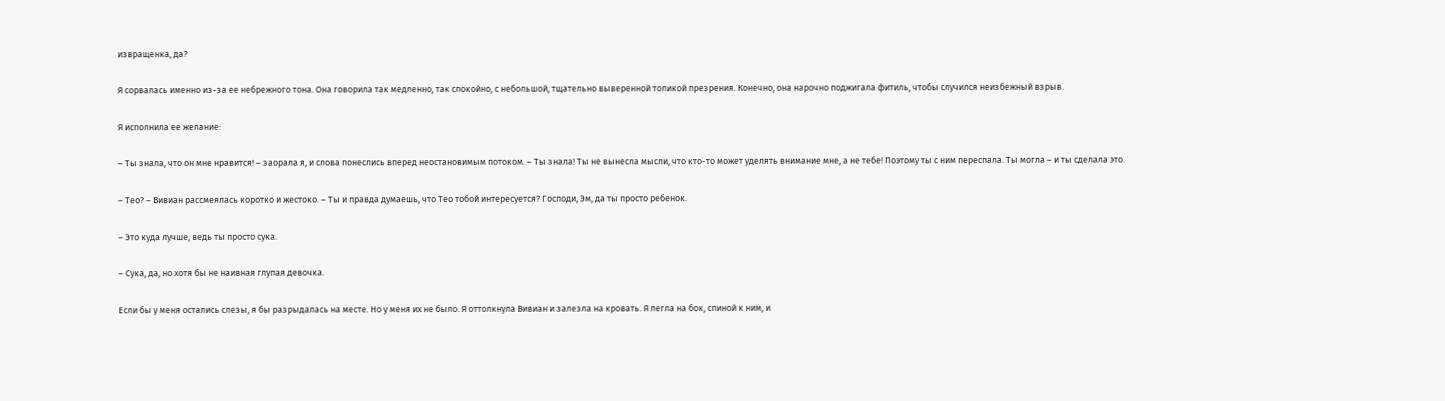извращенка, да?

Я сорвалась именно из-за ее небрежного тона. Она говорила так медленно, так спокойно, с небольшой, тщательно выверенной толикой презрения. Конечно, она нарочно поджигала фитиль, чтобы случился неизбежный взрыв.

Я исполнила ее желание:

– Ты знала, что он мне нравится! – заорала я, и слова понеслись вперед неостановимым потоком. – Ты знала! Ты не вынесла мысли, что кто-то может уделять внимание мне, а не тебе! Поэтому ты с ним переспала. Ты могла – и ты сделала это.

– Тео? – Вивиан рассмеялась коротко и жестоко. – Ты и правда думаешь, что Тео тобой интересуется? Господи, Эм, да ты просто ребенок.

– Это куда лучше, ведь ты просто сука.

– Сука, да, но хотя бы не наивная глупая девочка.

Если бы у меня остались слезы, я бы разрыдалась на месте. Но у меня их не было. Я оттолкнула Вивиан и залезла на кровать. Я легла на бок, спиной к ним, и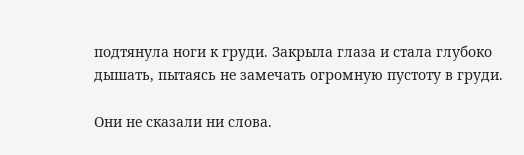подтянула ноги к груди. Закрыла глаза и стала глубоко дышать, пытаясь не замечать огромную пустоту в груди.

Они не сказали ни слова.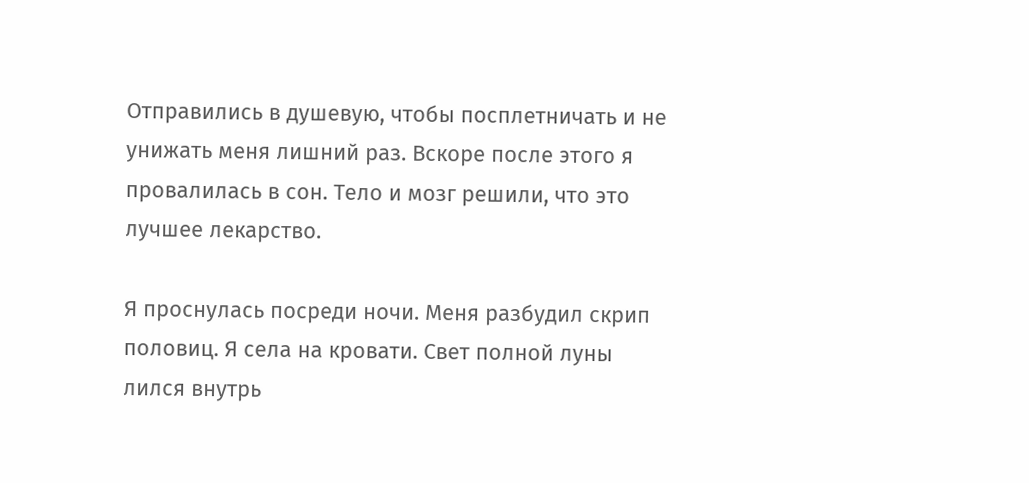Отправились в душевую, чтобы посплетничать и не унижать меня лишний раз. Вскоре после этого я провалилась в сон. Тело и мозг решили, что это лучшее лекарство.

Я проснулась посреди ночи. Меня разбудил скрип половиц. Я села на кровати. Свет полной луны лился внутрь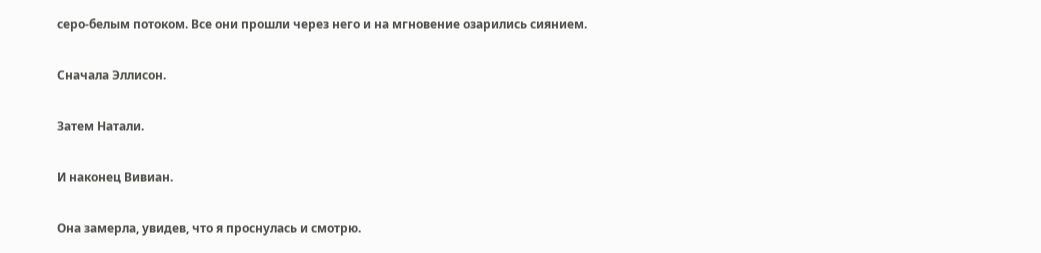серо-белым потоком. Все они прошли через него и на мгновение озарились сиянием.

Сначала Эллисон.

Затем Натали.

И наконец Вивиан.

Она замерла, увидев, что я проснулась и смотрю.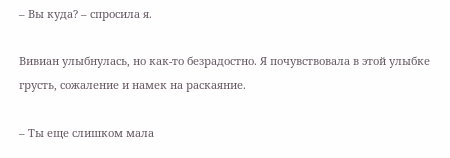– Вы куда? – спросила я.

Вивиан улыбнулась, но как-то безрадостно. Я почувствовала в этой улыбке грусть, сожаление и намек на раскаяние.

– Ты еще слишком мала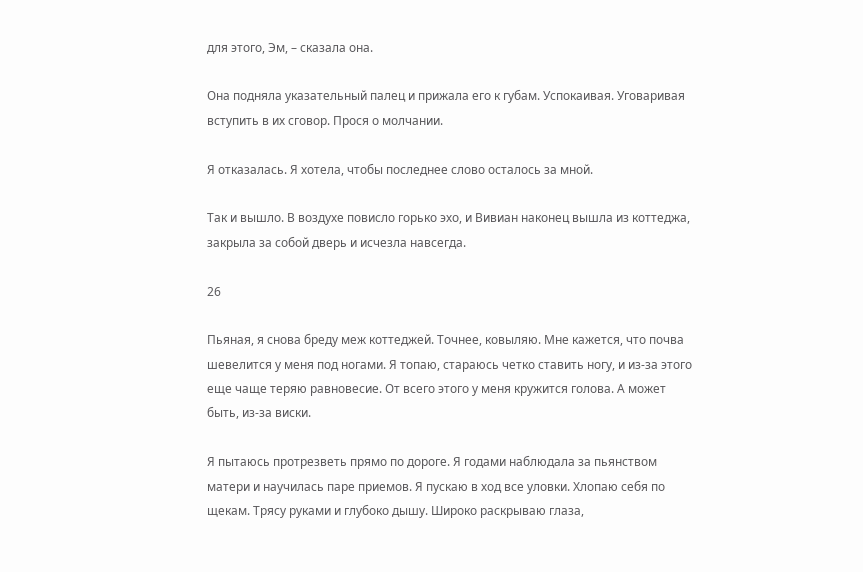для этого, Эм, – сказала она.

Она подняла указательный палец и прижала его к губам. Успокаивая. Уговаривая вступить в их сговор. Прося о молчании.

Я отказалась. Я хотела, чтобы последнее слово осталось за мной.

Так и вышло. В воздухе повисло горько эхо, и Вивиан наконец вышла из коттеджа, закрыла за собой дверь и исчезла навсегда.

26

Пьяная, я снова бреду меж коттеджей. Точнее, ковыляю. Мне кажется, что почва шевелится у меня под ногами. Я топаю, стараюсь четко ставить ногу, и из-за этого еще чаще теряю равновесие. От всего этого у меня кружится голова. А может быть, из-за виски.

Я пытаюсь протрезветь прямо по дороге. Я годами наблюдала за пьянством матери и научилась паре приемов. Я пускаю в ход все уловки. Хлопаю себя по щекам. Трясу руками и глубоко дышу. Широко раскрываю глаза,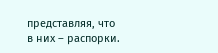представляя, что в них – распорки.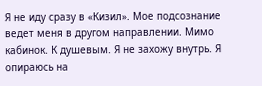Я не иду сразу в «Кизил». Мое подсознание ведет меня в другом направлении. Мимо кабинок. К душевым. Я не захожу внутрь. Я опираюсь на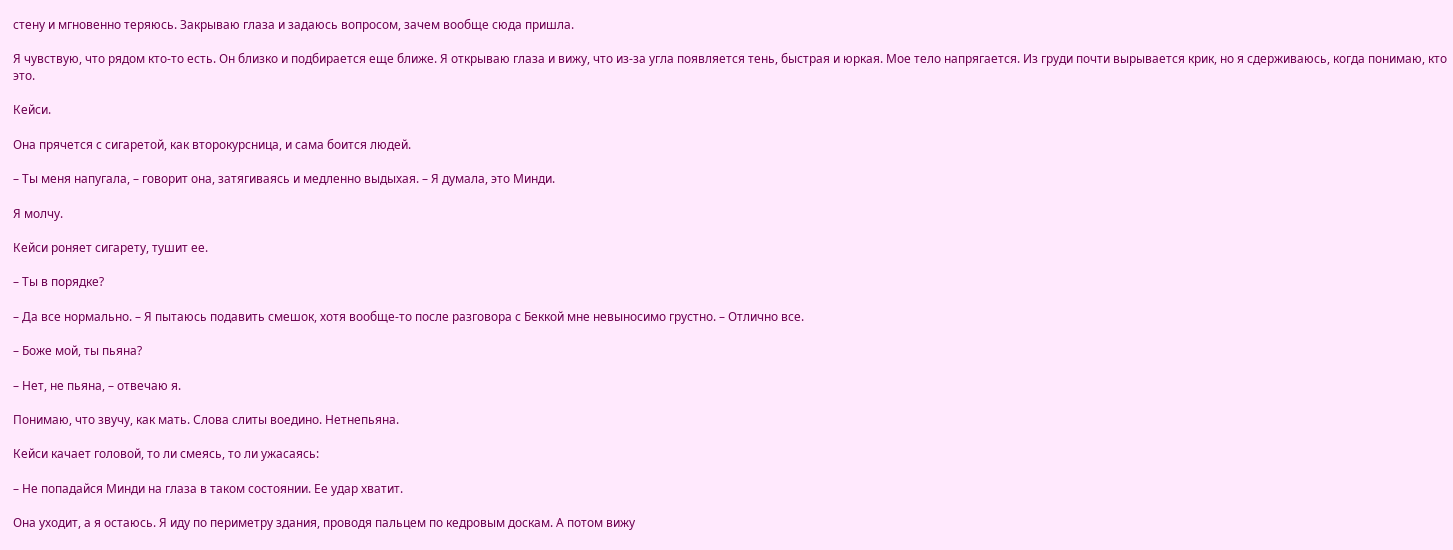стену и мгновенно теряюсь. Закрываю глаза и задаюсь вопросом, зачем вообще сюда пришла.

Я чувствую, что рядом кто-то есть. Он близко и подбирается еще ближе. Я открываю глаза и вижу, что из-за угла появляется тень, быстрая и юркая. Мое тело напрягается. Из груди почти вырывается крик, но я сдерживаюсь, когда понимаю, кто это.

Кейси.

Она прячется с сигаретой, как второкурсница, и сама боится людей.

– Ты меня напугала, – говорит она, затягиваясь и медленно выдыхая. – Я думала, это Минди.

Я молчу.

Кейси роняет сигарету, тушит ее.

– Ты в порядке?

– Да все нормально. – Я пытаюсь подавить смешок, хотя вообще-то после разговора с Беккой мне невыносимо грустно. – Отлично все.

– Боже мой, ты пьяна?

– Нет, не пьяна, – отвечаю я.

Понимаю, что звучу, как мать. Слова слиты воедино. Нетнепьяна.

Кейси качает головой, то ли смеясь, то ли ужасаясь:

– Не попадайся Минди на глаза в таком состоянии. Ее удар хватит.

Она уходит, а я остаюсь. Я иду по периметру здания, проводя пальцем по кедровым доскам. А потом вижу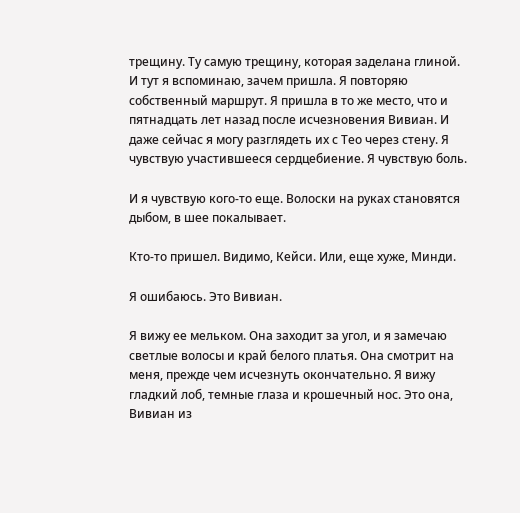трещину. Ту самую трещину, которая заделана глиной. И тут я вспоминаю, зачем пришла. Я повторяю собственный маршрут. Я пришла в то же место, что и пятнадцать лет назад после исчезновения Вивиан. И даже сейчас я могу разглядеть их с Тео через стену. Я чувствую участившееся сердцебиение. Я чувствую боль.

И я чувствую кого-то еще. Волоски на руках становятся дыбом, в шее покалывает.

Кто-то пришел. Видимо, Кейси. Или, еще хуже, Минди.

Я ошибаюсь. Это Вивиан.

Я вижу ее мельком. Она заходит за угол, и я замечаю светлые волосы и край белого платья. Она смотрит на меня, прежде чем исчезнуть окончательно. Я вижу гладкий лоб, темные глаза и крошечный нос. Это она, Вивиан из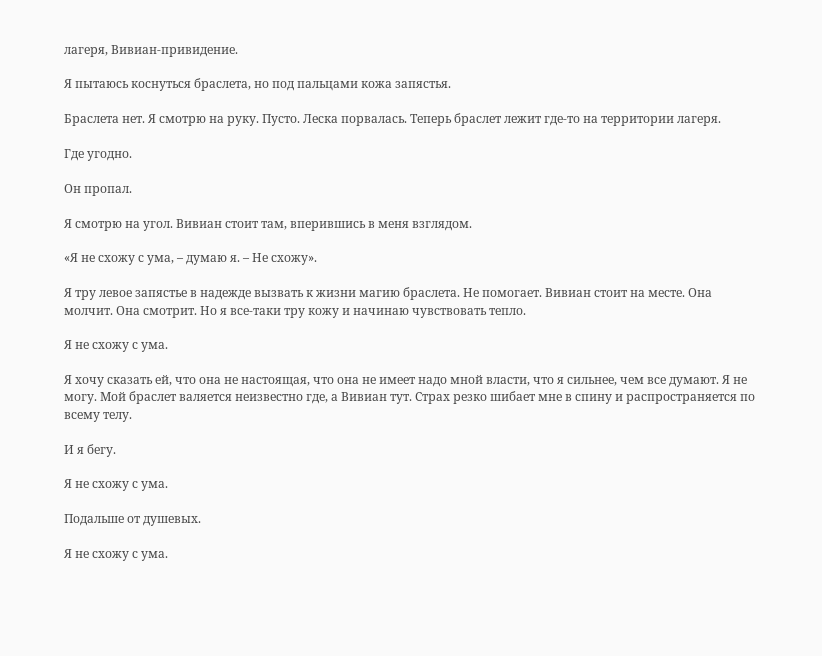лагеря, Вивиан-привидение.

Я пытаюсь коснуться браслета, но под пальцами кожа запястья.

Браслета нет. Я смотрю на руку. Пусто. Леска порвалась. Теперь браслет лежит где-то на территории лагеря.

Где угодно.

Он пропал.

Я смотрю на угол. Вивиан стоит там, вперившись в меня взглядом.

«Я не схожу с ума, – думаю я. – Не схожу».

Я тру левое запястье в надежде вызвать к жизни магию браслета. Не помогает. Вивиан стоит на месте. Она молчит. Она смотрит. Но я все-таки тру кожу и начинаю чувствовать тепло.

Я не схожу с ума.

Я хочу сказать ей, что она не настоящая, что она не имеет надо мной власти, что я сильнее, чем все думают. Я не могу. Мой браслет валяется неизвестно где, а Вивиан тут. Страх резко шибает мне в спину и распространяется по всему телу.

И я бегу.

Я не схожу с ума.

Подальше от душевых.

Я не схожу с ума.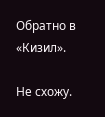Обратно в «Кизил».

Не схожу.